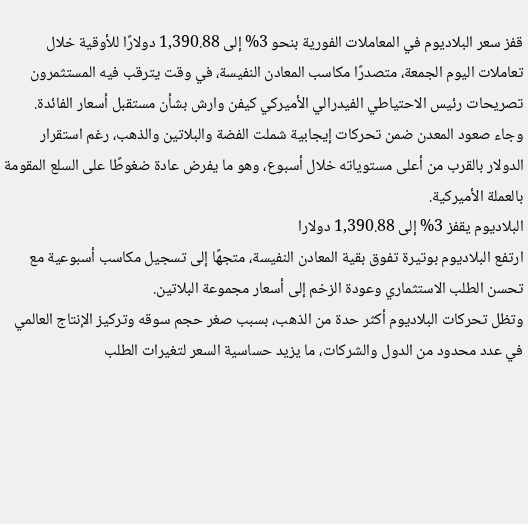قفز سعر البلاديوم في المعاملات الفورية بنحو 3% إلى 1,390.88 دولارًا للأوقية خلال تعاملات اليوم الجمعة، متصدرًا مكاسب المعادن النفيسة، في وقت يترقب فيه المستثمرون تصريحات رئيس الاحتياطي الفيدرالي الأميركي كيفن وارش بشأن مستقبل أسعار الفائدة.
وجاء صعود المعدن ضمن تحركات إيجابية شملت الفضة والبلاتين والذهب، رغم استقرار الدولار بالقرب من أعلى مستوياته خلال أسبوع، وهو ما يفرض عادة ضغوطًا على السلع المقومة بالعملة الأميركية.
البلاديوم يقفز 3% إلى 1,390.88 دولارا
ارتفع البلاديوم بوتيرة تفوق بقية المعادن النفيسة، متجهًا إلى تسجيل مكاسب أسبوعية مع تحسن الطلب الاستثماري وعودة الزخم إلى أسعار مجموعة البلاتين.
وتظل تحركات البلاديوم أكثر حدة من الذهب، بسبب صغر حجم سوقه وتركيز الإنتاج العالمي في عدد محدود من الدول والشركات، ما يزيد حساسية السعر لتغيرات الطلب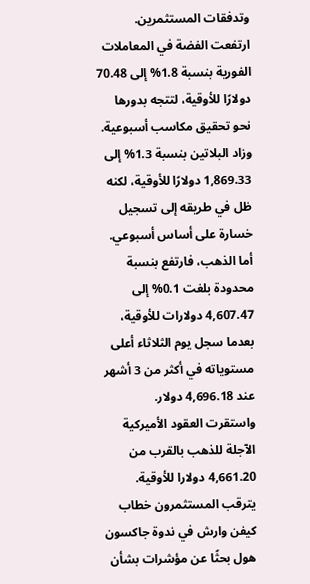وتدفقات المستثمرين.
ارتفعت الفضة في المعاملات الفورية بنسبة 1.8% إلى 70.48 دولارًا للأوقية، لتتجه بدورها نحو تحقيق مكاسب أسبوعية.
وزاد البلاتين بنسبة 1.3% إلى 1,869.33 دولارًا للأوقية، لكنه ظل في طريقه إلى تسجيل خسارة على أساس أسبوعي.
أما الذهب، فارتفع بنسبة محدودة بلغت 0.1% إلى 4,607.47 دولارات للأوقية، بعدما سجل يوم الثلاثاء أعلى مستوياته في أكثر من 3 أشهر عند 4,696.18 دولار.
واستقرت العقود الأميركية الآجلة للذهب بالقرب من 4,661.20 دولارا للأوقية.
يترقب المستثمرون خطاب كيفن وارش في ندوة جاكسون هول بحثًا عن مؤشرات بشأن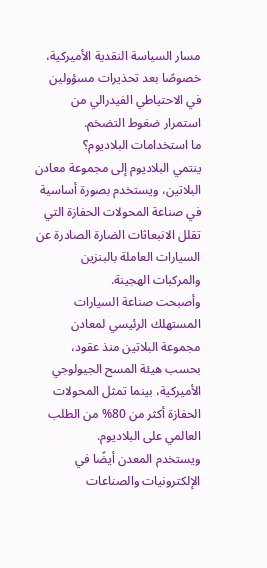مسار السياسة النقدية الأميركية، خصوصًا بعد تحذيرات مسؤولين في الاحتياطي الفيدرالي من استمرار ضغوط التضخم.
ما استخدامات البلاديوم؟
ينتمي البلاديوم إلى مجموعة معادن البلاتين، ويستخدم بصورة أساسية في صناعة المحولات الحفازة التي تقلل الانبعاثات الضارة الصادرة عن السيارات العاملة بالبنزين والمركبات الهجينة.
وأصبحت صناعة السيارات المستهلك الرئيسي لمعادن مجموعة البلاتين منذ عقود، بحسب هيئة المسح الجيولوجي الأميركية، بينما تمثل المحولات الحفازة أكثر من 80% من الطلب العالمي على البلاديوم.
ويستخدم المعدن أيضًا في الإلكترونيات والصناعات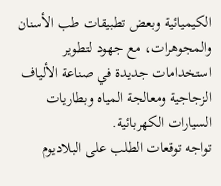الكيميائية وبعض تطبيقات طب الأسنان والمجوهرات، مع جهود لتطوير استخدامات جديدة في صناعة الألياف الزجاجية ومعالجة المياه وبطاريات السيارات الكهربائية.
تواجه توقعات الطلب على البلاديوم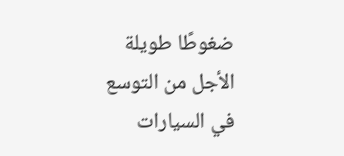ضغوطًا طويلة الأجل من التوسع في السيارات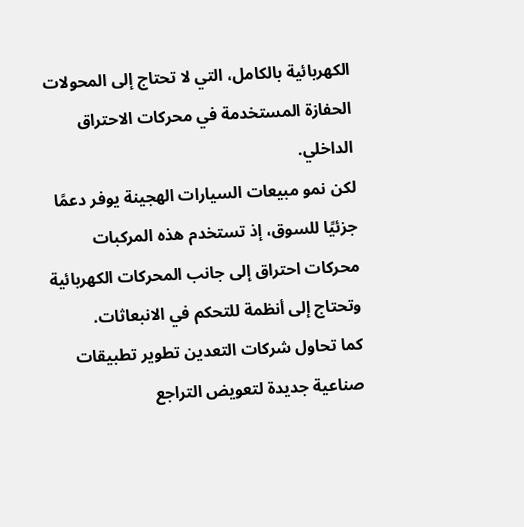الكهربائية بالكامل، التي لا تحتاج إلى المحولات الحفازة المستخدمة في محركات الاحتراق الداخلي.
لكن نمو مبيعات السيارات الهجينة يوفر دعمًا جزئيًا للسوق، إذ تستخدم هذه المركبات محركات احتراق إلى جانب المحركات الكهربائية وتحتاج إلى أنظمة للتحكم في الانبعاثات.
كما تحاول شركات التعدين تطوير تطبيقات صناعية جديدة لتعويض التراجع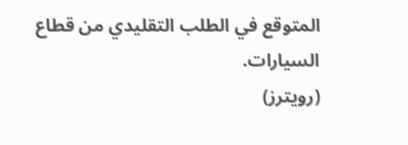المتوقع في الطلب التقليدي من قطاع السيارات.
(رويترز)